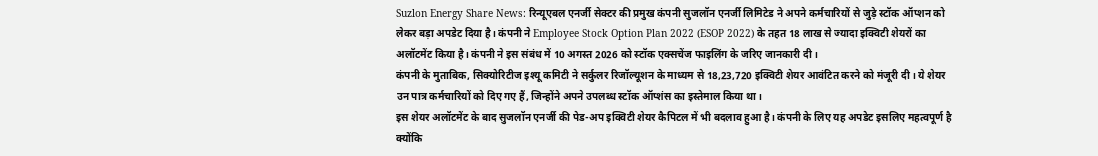Suzlon Energy Share News: रिन्यूएबल एनर्जी सेक्टर की प्रमुख कंपनी सुजलॉन एनर्जी लिमिटेड ने अपने कर्मचारियों से जुड़े स्टॉक ऑप्शन को लेकर बड़ा अपडेट दिया है। कंपनी ने Employee Stock Option Plan 2022 (ESOP 2022) के तहत 18 लाख से ज्यादा इक्विटी शेयरों का अलॉटमेंट किया है। कंपनी ने इस संबंध में 10 अगस्त 2026 को स्टॉक एक्सचेंज फाइलिंग के जरिए जानकारी दी।
कंपनी के मुताबिक, सिक्योरिटीज इश्यू कमिटी ने सर्कुलर रिजॉल्यूशन के माध्यम से 18,23,720 इक्विटी शेयर आवंटित करने को मंजूरी दी। ये शेयर उन पात्र कर्मचारियों को दिए गए हैं, जिन्होंने अपने उपलब्ध स्टॉक ऑप्शंस का इस्तेमाल किया था।
इस शेयर अलॉटमेंट के बाद सुजलॉन एनर्जी की पेड-अप इक्विटी शेयर कैपिटल में भी बदलाव हुआ है। कंपनी के लिए यह अपडेट इसलिए महत्वपूर्ण है क्योंकि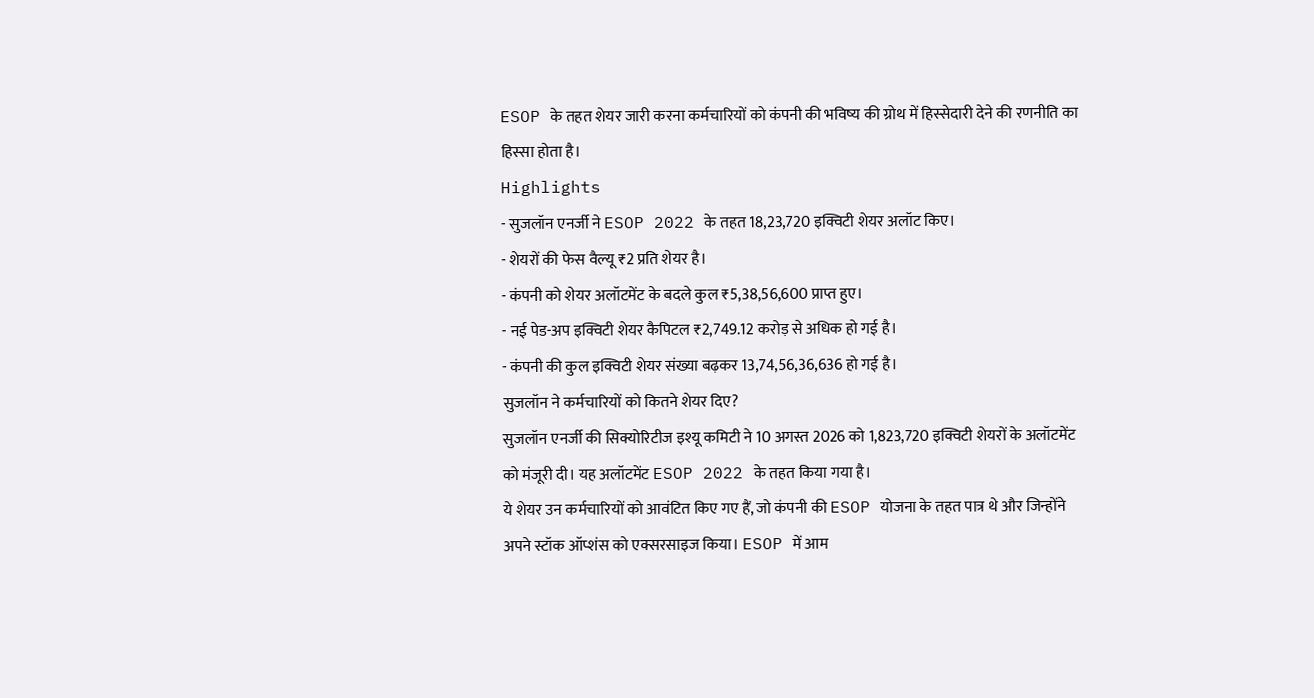ESOP के तहत शेयर जारी करना कर्मचारियों को कंपनी की भविष्य की ग्रोथ में हिस्सेदारी देने की रणनीति का हिस्सा होता है।
Highlights
- सुजलॉन एनर्जी ने ESOP 2022 के तहत 18,23,720 इक्विटी शेयर अलॉट किए।
- शेयरों की फेस वैल्यू ₹2 प्रति शेयर है।
- कंपनी को शेयर अलॉटमेंट के बदले कुल ₹5,38,56,600 प्राप्त हुए।
- नई पेड-अप इक्विटी शेयर कैपिटल ₹2,749.12 करोड़ से अधिक हो गई है।
- कंपनी की कुल इक्विटी शेयर संख्या बढ़कर 13,74,56,36,636 हो गई है।
सुजलॉन ने कर्मचारियों को कितने शेयर दिए?
सुजलॉन एनर्जी की सिक्योरिटीज इश्यू कमिटी ने 10 अगस्त 2026 को 1,823,720 इक्विटी शेयरों के अलॉटमेंट को मंजूरी दी। यह अलॉटमेंट ESOP 2022 के तहत किया गया है।
ये शेयर उन कर्मचारियों को आवंटित किए गए हैं, जो कंपनी की ESOP योजना के तहत पात्र थे और जिन्होंने अपने स्टॉक ऑप्शंस को एक्सरसाइज किया। ESOP में आम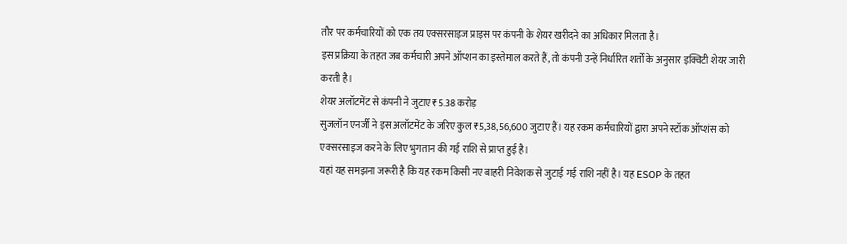तौर पर कर्मचारियों को एक तय एक्सरसाइज प्राइस पर कंपनी के शेयर खरीदने का अधिकार मिलता है।
इस प्रक्रिया के तहत जब कर्मचारी अपने ऑप्शन का इस्तेमाल करते हैं, तो कंपनी उन्हें निर्धारित शर्तों के अनुसार इक्विटी शेयर जारी करती है।
शेयर अलॉटमेंट से कंपनी ने जुटाए ₹5.38 करोड़
सुजलॉन एनर्जी ने इस अलॉटमेंट के जरिए कुल ₹5,38,56,600 जुटाए हैं। यह रकम कर्मचारियों द्वारा अपने स्टॉक ऑप्शंस को एक्सरसाइज करने के लिए भुगतान की गई राशि से प्राप्त हुई है।
यहां यह समझना जरूरी है कि यह रकम किसी नए बाहरी निवेशक से जुटाई गई राशि नहीं है। यह ESOP के तहत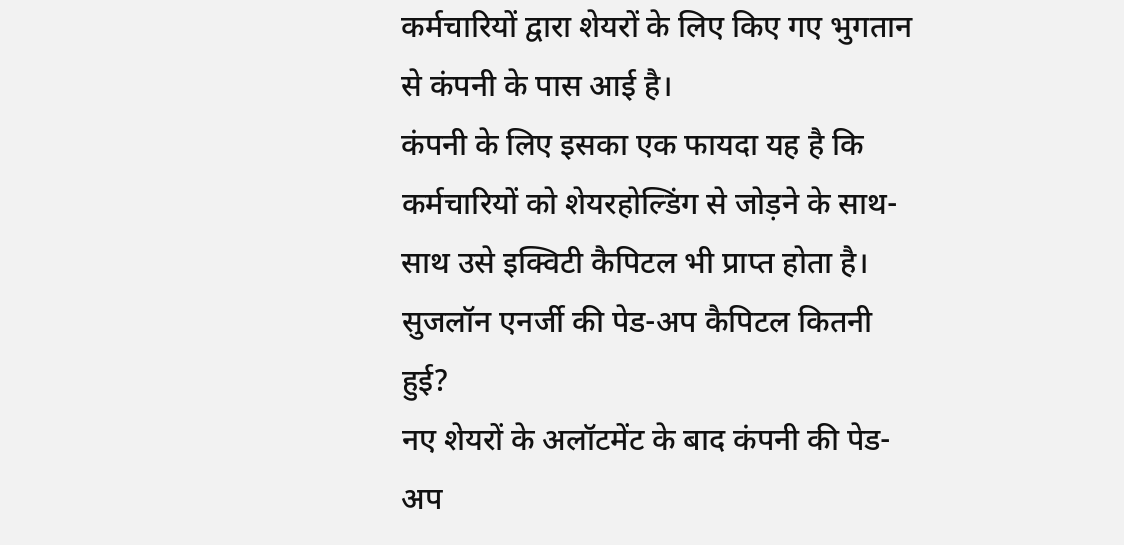कर्मचारियों द्वारा शेयरों के लिए किए गए भुगतान से कंपनी के पास आई है।
कंपनी के लिए इसका एक फायदा यह है कि कर्मचारियों को शेयरहोल्डिंग से जोड़ने के साथ-साथ उसे इक्विटी कैपिटल भी प्राप्त होता है।
सुजलॉन एनर्जी की पेड-अप कैपिटल कितनी हुई?
नए शेयरों के अलॉटमेंट के बाद कंपनी की पेड-अप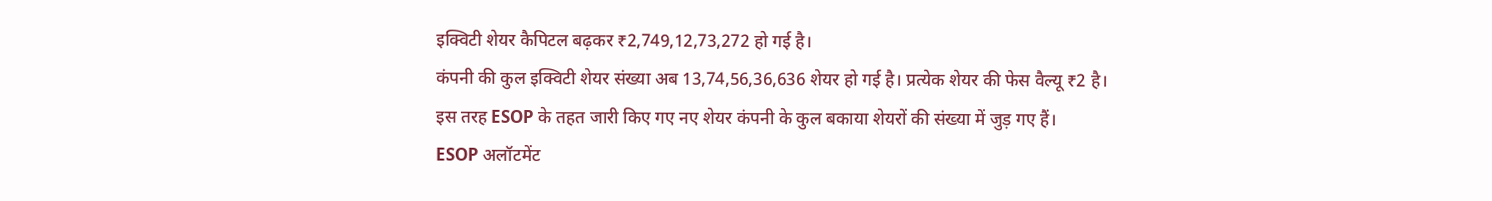इक्विटी शेयर कैपिटल बढ़कर ₹2,749,12,73,272 हो गई है।
कंपनी की कुल इक्विटी शेयर संख्या अब 13,74,56,36,636 शेयर हो गई है। प्रत्येक शेयर की फेस वैल्यू ₹2 है।
इस तरह ESOP के तहत जारी किए गए नए शेयर कंपनी के कुल बकाया शेयरों की संख्या में जुड़ गए हैं।
ESOP अलॉटमेंट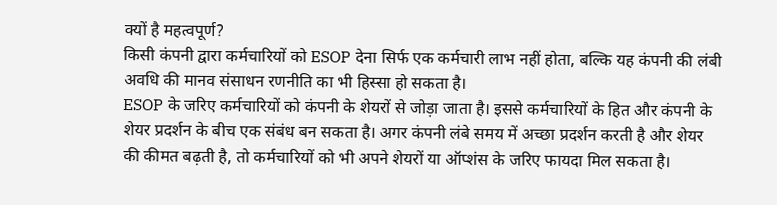क्यों है महत्वपूर्ण?
किसी कंपनी द्वारा कर्मचारियों को ESOP देना सिर्फ एक कर्मचारी लाभ नहीं होता, बल्कि यह कंपनी की लंबी अवधि की मानव संसाधन रणनीति का भी हिस्सा हो सकता है।
ESOP के जरिए कर्मचारियों को कंपनी के शेयरों से जोड़ा जाता है। इससे कर्मचारियों के हित और कंपनी के शेयर प्रदर्शन के बीच एक संबंध बन सकता है। अगर कंपनी लंबे समय में अच्छा प्रदर्शन करती है और शेयर की कीमत बढ़ती है, तो कर्मचारियों को भी अपने शेयरों या ऑप्शंस के जरिए फायदा मिल सकता है।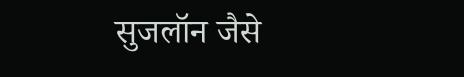सुजलॉन जैसे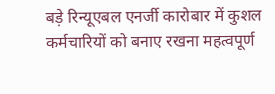बड़े रिन्यूएबल एनर्जी कारोबार में कुशल कर्मचारियों को बनाए रखना महत्वपूर्ण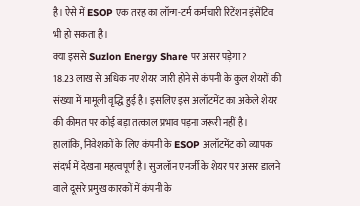है। ऐसे में ESOP एक तरह का लॉन्ग-टर्म कर्मचारी रिटेंशन इंसेंटिव भी हो सकता है।
क्या इससे Suzlon Energy Share पर असर पड़ेगा?
18.23 लाख से अधिक नए शेयर जारी होने से कंपनी के कुल शेयरों की संख्या में मामूली वृद्धि हुई है। इसलिए इस अलॉटमेंट का अकेले शेयर की कीमत पर कोई बड़ा तत्काल प्रभाव पड़ना जरूरी नहीं है।
हालांकि, निवेशकों के लिए कंपनी के ESOP अलॉटमेंट को व्यापक संदर्भ में देखना महत्वपूर्ण है। सुजलॉन एनर्जी के शेयर पर असर डालने वाले दूसरे प्रमुख कारकों में कंपनी के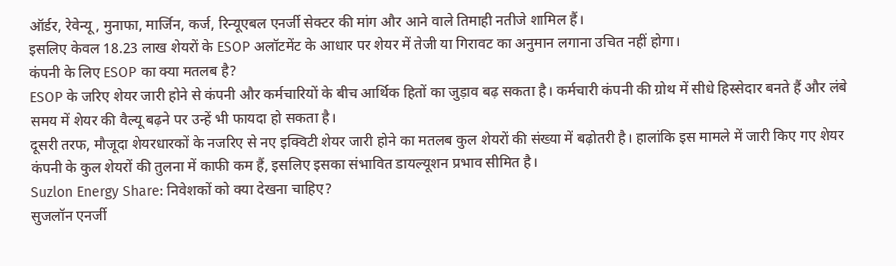ऑर्डर, रेवेन्यू, मुनाफा, मार्जिन, कर्ज, रिन्यूएबल एनर्जी सेक्टर की मांग और आने वाले तिमाही नतीजे शामिल हैं।
इसलिए केवल 18.23 लाख शेयरों के ESOP अलॉटमेंट के आधार पर शेयर में तेजी या गिरावट का अनुमान लगाना उचित नहीं होगा।
कंपनी के लिए ESOP का क्या मतलब है?
ESOP के जरिए शेयर जारी होने से कंपनी और कर्मचारियों के बीच आर्थिक हितों का जुड़ाव बढ़ सकता है। कर्मचारी कंपनी की ग्रोथ में सीधे हिस्सेदार बनते हैं और लंबे समय में शेयर की वैल्यू बढ़ने पर उन्हें भी फायदा हो सकता है।
दूसरी तरफ, मौजूदा शेयरधारकों के नजरिए से नए इक्विटी शेयर जारी होने का मतलब कुल शेयरों की संख्या में बढ़ोतरी है। हालांकि इस मामले में जारी किए गए शेयर कंपनी के कुल शेयरों की तुलना में काफी कम हैं, इसलिए इसका संभावित डायल्यूशन प्रभाव सीमित है।
Suzlon Energy Share: निवेशकों को क्या देखना चाहिए?
सुजलॉन एनर्जी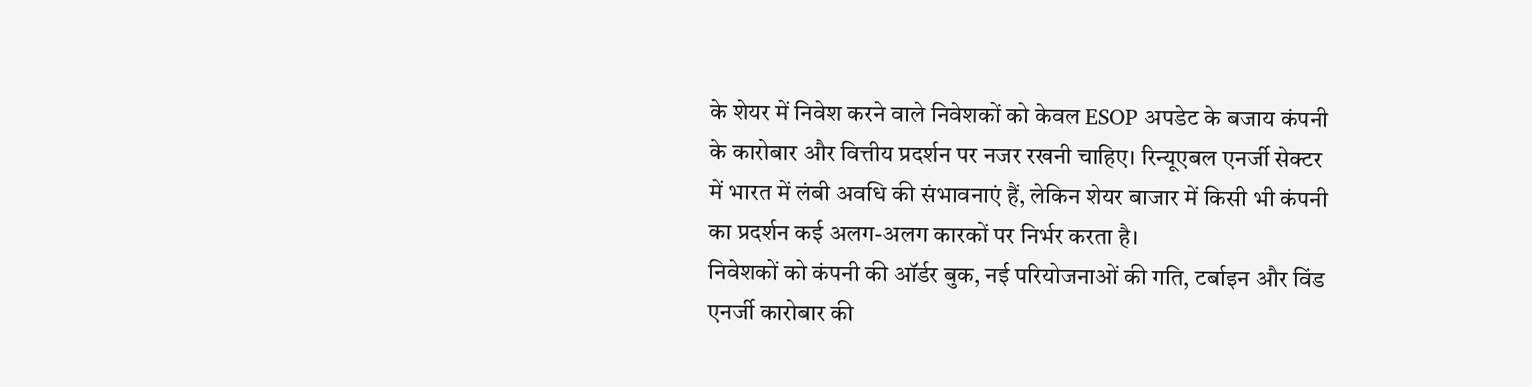के शेयर में निवेश करने वाले निवेशकों को केवल ESOP अपडेट के बजाय कंपनी के कारोबार और वित्तीय प्रदर्शन पर नजर रखनी चाहिए। रिन्यूएबल एनर्जी सेक्टर में भारत में लंबी अवधि की संभावनाएं हैं, लेकिन शेयर बाजार में किसी भी कंपनी का प्रदर्शन कई अलग-अलग कारकों पर निर्भर करता है।
निवेशकों को कंपनी की ऑर्डर बुक, नई परियोजनाओं की गति, टर्बाइन और विंड एनर्जी कारोबार की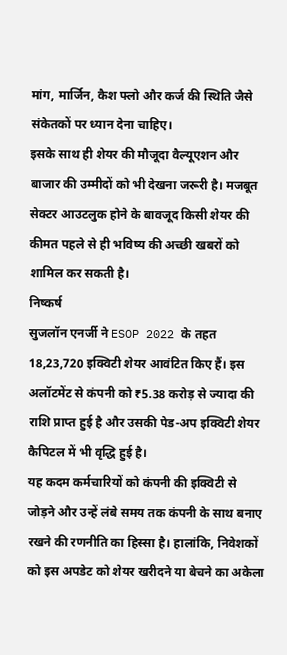मांग, मार्जिन, कैश फ्लो और कर्ज की स्थिति जैसे संकेतकों पर ध्यान देना चाहिए।
इसके साथ ही शेयर की मौजूदा वैल्यूएशन और बाजार की उम्मीदों को भी देखना जरूरी है। मजबूत सेक्टर आउटलुक होने के बावजूद किसी शेयर की कीमत पहले से ही भविष्य की अच्छी खबरों को शामिल कर सकती है।
निष्कर्ष
सुजलॉन एनर्जी ने ESOP 2022 के तहत 18,23,720 इक्विटी शेयर आवंटित किए हैं। इस अलॉटमेंट से कंपनी को ₹5.38 करोड़ से ज्यादा की राशि प्राप्त हुई है और उसकी पेड-अप इक्विटी शेयर कैपिटल में भी वृद्धि हुई है।
यह कदम कर्मचारियों को कंपनी की इक्विटी से जोड़ने और उन्हें लंबे समय तक कंपनी के साथ बनाए रखने की रणनीति का हिस्सा है। हालांकि, निवेशकों को इस अपडेट को शेयर खरीदने या बेचने का अकेला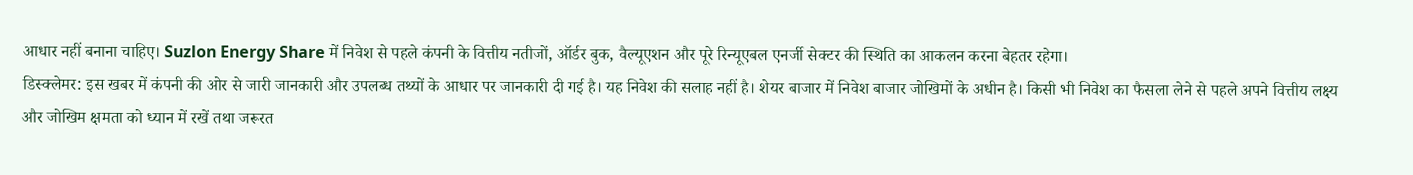आधार नहीं बनाना चाहिए। Suzlon Energy Share में निवेश से पहले कंपनी के वित्तीय नतीजों, ऑर्डर बुक, वैल्यूएशन और पूरे रिन्यूएबल एनर्जी सेक्टर की स्थिति का आकलन करना बेहतर रहेगा।
डिस्क्लेमर: इस खबर में कंपनी की ओर से जारी जानकारी और उपलब्ध तथ्यों के आधार पर जानकारी दी गई है। यह निवेश की सलाह नहीं है। शेयर बाजार में निवेश बाजार जोखिमों के अधीन है। किसी भी निवेश का फैसला लेने से पहले अपने वित्तीय लक्ष्य और जोखिम क्षमता को ध्यान में रखें तथा जरूरत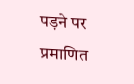पड़ने पर प्रमाणित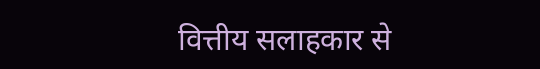वित्तीय सलाहकार से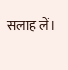सलाह लें।